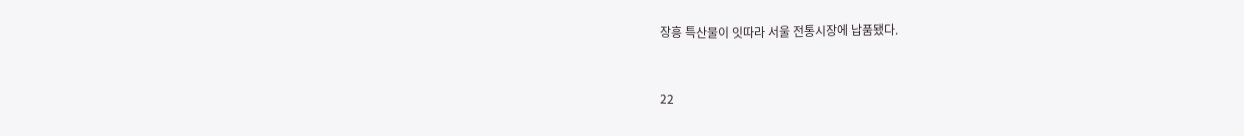장흥 특산물이 잇따라 서울 전통시장에 납품됐다.


22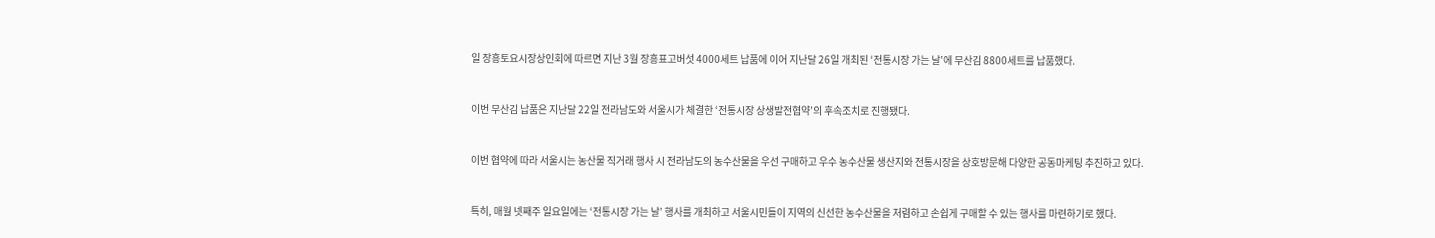일 장흥토요시장상인회에 따르면 지난 3월 장흥표고버섯 4000세트 납품에 이어 지난달 26일 개최된 ‘전통시장 가는 날’에 무산김 8800세트를 납품했다.


이번 무산김 납품은 지난달 22일 전라남도와 서울시가 체결한 ‘전통시장 상생발전협약’의 후속조치로 진행됐다.


이번 협약에 따라 서울시는 농산물 직거래 행사 시 전라남도의 농수산물을 우선 구매하고 우수 농수산물 생산지와 전통시장을 상호방문해 다양한 공동마케팅 추진하고 있다.


특히, 매월 넷째주 일요일에는 ‘전통시장 가는 날’ 행사를 개최하고 서울시민들이 지역의 신선한 농수산물을 저렴하고 손쉽게 구매할 수 있는 행사를 마련하기로 했다.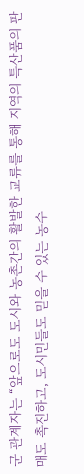군 관계자는 “앞으로도 도시와 농촌간의 활발한 교류를 통해 지역의 특산품의 판매도 촉진하고, 도시민들도 믿을 수 있는 농수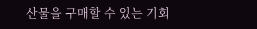산물을 구매할 수 있는 기회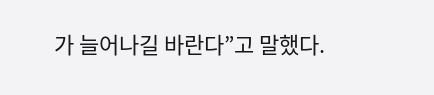가 늘어나길 바란다”고 말했다.